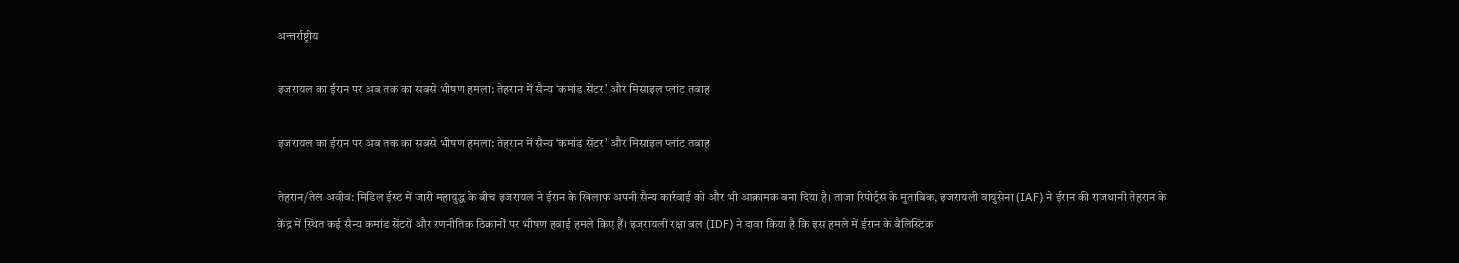अन्तर्राष्ट्रीय

इजरायल का ईरान पर अब तक का सबसे भीषण हमला: तेहरान में सैन्य ‘कमांड सेंटर’ और मिसाइल प्लांट तबाह

इजरायल का ईरान पर अब तक का सबसे भीषण हमला: तेहरान में सैन्य ‘कमांड सेंटर’ और मिसाइल प्लांट तबाह

तेहरान/तेल अवीव: मिडिल ईस्ट में जारी महायुद्ध के बीच इजरायल ने ईरान के खिलाफ अपनी सैन्य कार्रवाई को और भी आक्रामक बना दिया है। ताजा रिपोर्ट्स के मुताबिक, इजरायली वायुसेना (IAF) ने ईरान की राजधानी तेहरान के केंद्र में स्थित कई सैन्य कमांड सेंटरों और रणनीतिक ठिकानों पर भीषण हवाई हमले किए हैं। इजरायली रक्षा बल (IDF) ने दावा किया है कि इस हमले में ईरान के बैलिस्टिक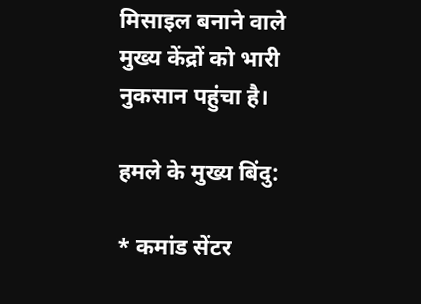मिसाइल बनाने वाले मुख्य केंद्रों को भारी नुकसान पहुंचा है।

हमले के मुख्य बिंदु:

* कमांड सेंटर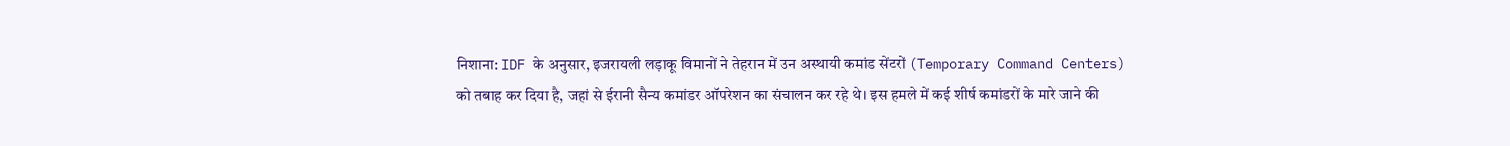निशाना: IDF के अनुसार, इजरायली लड़ाकू विमानों ने तेहरान में उन अस्थायी कमांड सेंटरों (Temporary Command Centers) को तबाह कर दिया है, जहां से ईरानी सैन्य कमांडर ऑपरेशन का संचालन कर रहे थे। इस हमले में कई शीर्ष कमांडरों के मारे जाने की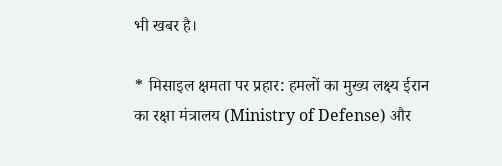भी खबर है।

* मिसाइल क्षमता पर प्रहार: हमलों का मुख्य लक्ष्य ईरान का रक्षा मंत्रालय (Ministry of Defense) और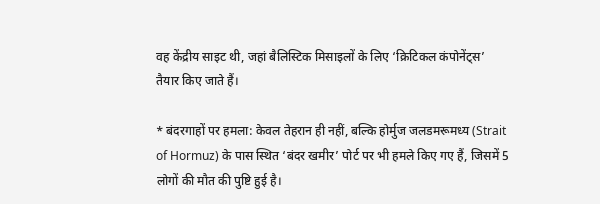वह केंद्रीय साइट थी, जहां बैलिस्टिक मिसाइलों के लिए ‘क्रिटिकल कंपोनेंट्स’ तैयार किए जाते हैं।

* बंदरगाहों पर हमला: केवल तेहरान ही नहीं, बल्कि होर्मुज जलडमरूमध्य (Strait of Hormuz) के पास स्थित ‘बंदर खमीर’ पोर्ट पर भी हमले किए गए हैं, जिसमें 5 लोगों की मौत की पुष्टि हुई है।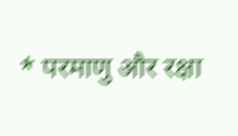* परमाणु और रक्षा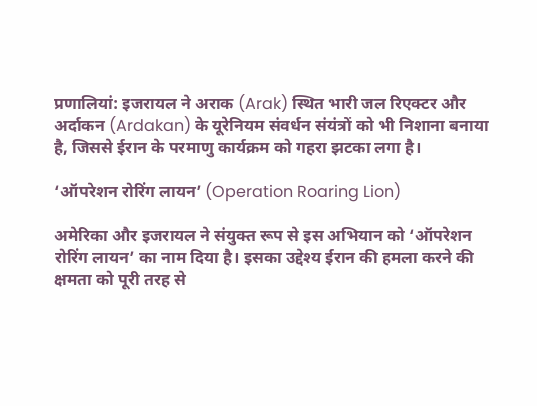प्रणालियां: इजरायल ने अराक (Arak) स्थित भारी जल रिएक्टर और अर्दाकन (Ardakan) के यूरेनियम संवर्धन संयंत्रों को भी निशाना बनाया है, जिससे ईरान के परमाणु कार्यक्रम को गहरा झटका लगा है।

‘ऑपरेशन रोरिंग लायन’ (Operation Roaring Lion)

अमेरिका और इजरायल ने संयुक्त रूप से इस अभियान को ‘ऑपरेशन रोरिंग लायन’ का नाम दिया है। इसका उद्देश्य ईरान की हमला करने की क्षमता को पूरी तरह से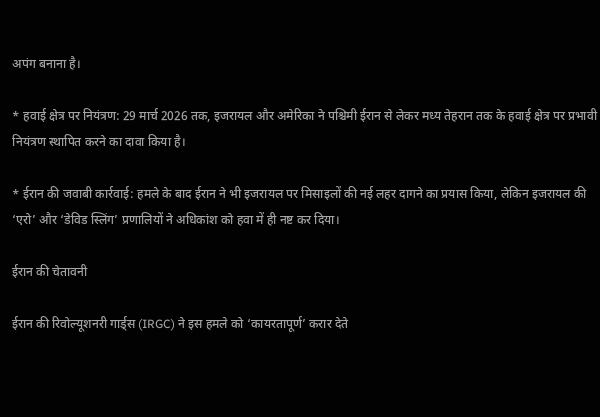अपंग बनाना है।

* हवाई क्षेत्र पर नियंत्रण: 29 मार्च 2026 तक, इजरायल और अमेरिका ने पश्चिमी ईरान से लेकर मध्य तेहरान तक के हवाई क्षेत्र पर प्रभावी नियंत्रण स्थापित करने का दावा किया है।

* ईरान की जवाबी कार्रवाई: हमले के बाद ईरान ने भी इजरायल पर मिसाइलों की नई लहर दागने का प्रयास किया, लेकिन इजरायल की ‘एरो’ और ‘डेविड स्लिंग’ प्रणालियों ने अधिकांश को हवा में ही नष्ट कर दिया।

ईरान की चेतावनी

ईरान की रिवोल्यूशनरी गार्ड्स (IRGC) ने इस हमले को ‘कायरतापूर्ण’ करार देते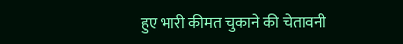हुए भारी कीमत चुकाने की चेतावनी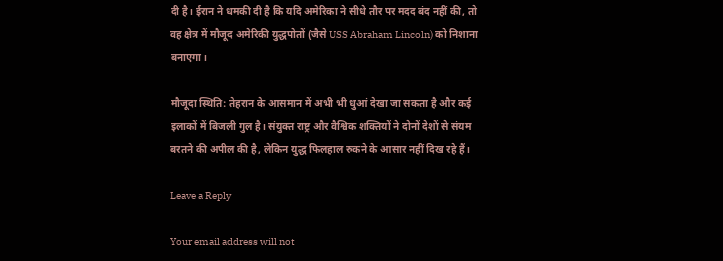दी है। ईरान ने धमकी दी है कि यदि अमेरिका ने सीधे तौर पर मदद बंद नहीं की, तो वह क्षेत्र में मौजूद अमेरिकी युद्धपोतों (जैसे USS Abraham Lincoln) को निशाना बनाएगा।

मौजूदा स्थिति: तेहरान के आसमान में अभी भी धुआं देखा जा सकता है और कई इलाकों में बिजली गुल है। संयुक्त राष्ट्र और वैश्विक शक्तियों ने दोनों देशों से संयम बरतने की अपील की है, लेकिन युद्ध फिलहाल रुकने के आसार नहीं दिख रहे हैं।

Leave a Reply

Your email address will not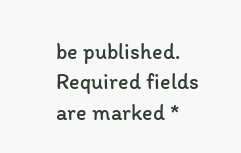be published. Required fields are marked *